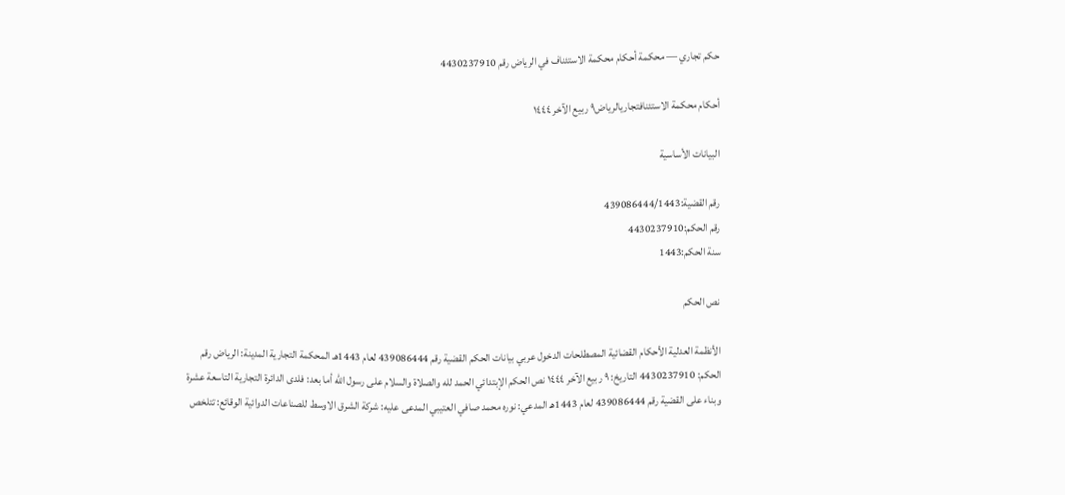حكم تجاري — محكمة أحكام محكمة الاستئناف في الرياض رقم 4430237910

أحكام محكمة الاستئنافتجاريالرياض٩ ربيع الآخر ١٤٤٤

البيانات الأساسية

رقم القضية:439086444/1443
رقم الحكم:4430237910
سنة الحكم:1443

نص الحكم

الأنظمة العدلية الأحكام القضائية المصطلحات الدخول عربي بيانات الحكم القضية رقم 439086444 لعام 1443هـ المحكمة التجارية المدينة: الرياض رقم الحكم: 4430237910 التاريخ: ٩ ربيع الآخر ١٤٤٤ نص الحكم الإبتدائي الحمد لله والصلاة والسلام على رسول الله أما بعد: فلدى الدائرة التجارية التاسعة عشرة وبناء على القضية رقم 439086444 لعام 1443هـ المدعي: نوره محمد صافي العتيبي المدعى عليه: شركة الشرق الاوسط للصناعات الدوائية الوقائع: تتلخص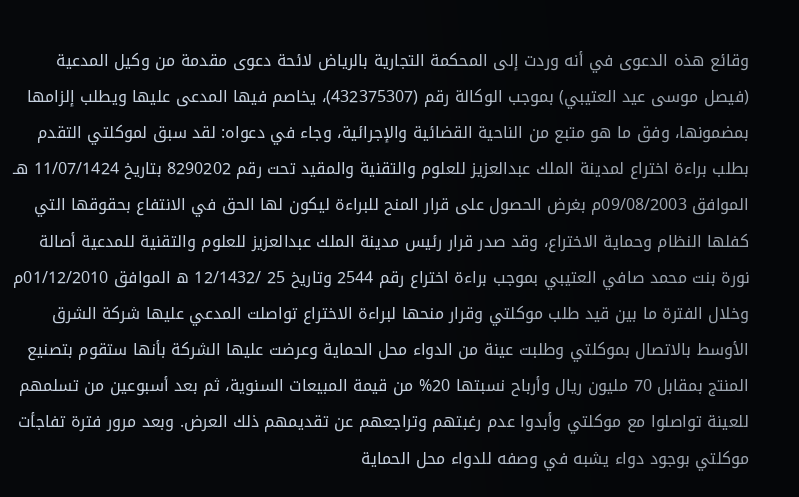وقائع هذه الدعوى في أنه وردت إلى المحكمة التجارية بالرياض لائحة دعوى مقدمة من وكيل المدعية (فيصل موسى عيد العتيبي) بموجب الوكالة رقم (432375307)، يخاصم فيها المدعى عليها ويطلب إلزامها بمضمونها، وفق ما هو متبع من الناحية القضائية والإجرائية، وجاء في دعواه: لقد سبق لموكلتي التقدم بطلب براءة اختراع لمدينة الملك عبدالعزيز للعلوم والتقنية والمقيد تحت رقم 8290202 بتاريخ 11/07/1424 هـ الموافق 09/08/2003م بغرض الحصول على قرار المنح للبراءة ليكون لها الحق في الانتفاع بحقوقها التي كفلها النظام وحماية الاختراع، وقد صدر قرار رئيس مدينة الملك عبدالعزيز للعلوم والتقنية للمدعية أصالة نورة بنت محمد صافي العتيبي بموجب براءة اختراع رقم 2544 وتاريخ 25 /12/1432 ه الموافق 01/12/2010م وخلال الفترة ما بين قيد طلب موكلتي وقرار منحها لبراءة الاختراع تواصلت المدعي عليها شركة الشرق الأوسط بالاتصال بموكلتي وطلبت عينة من الدواء محل الحماية وعرضت عليها الشركة بأنها ستقوم بتصنيع المنتج بمقابل 70 مليون ريال وأرباح نسبتها 20% من قيمة المبيعات السنوية، ثم بعد أسبوعين من تسلمهم للعينة تواصلوا مع موكلتي وأبدوا عدم رغبتهم وتراجعهم عن تقديمهم ذلك العرض. وبعد مرور فترة تفاجأت موكلتي بوجود دواء يشبه في وصفه للدواء محل الحماية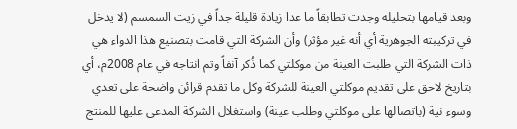وبعد قيامها بتحليله وجدت تطابقاً ما عدا زيادة قليلة جداً في زيت السمسم (لا يدخل في تركيبته الجوهرية أي أنه غير مؤثر) وأن الشركة التي قامت بتصنيع هذا الدواء هي ذات الشركة التي طلبت العينة من موكلتي كما ذُكر آنفاً وتم انتاجه في عام 2008م، أي بتاريخ لاحق على تقديم موكلتي العينة للشركة وكل ما تقدم قرائن واضحة على تعدي وسوء نية (باتصالها على موكلتي وطلب عينة) واستغلال الشركة المدعى عليها للمنتج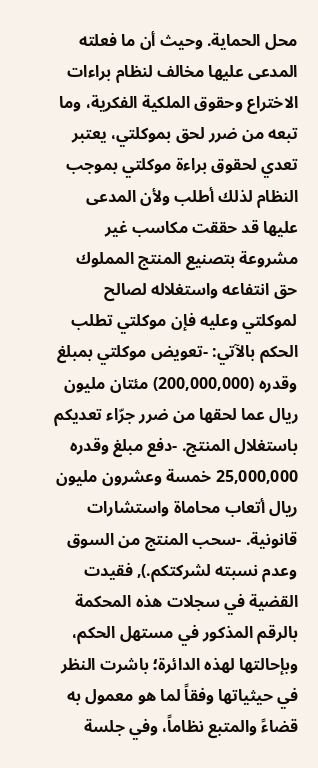محل الحماية. وحيث أن ما فعلته المدعى عليها مخالف لنظام براءات الاختراع وحقوق الملكية الفكرية، وما تبعه من ضرر لحق بموكلتي، يعتبر تعدي لحقوق براءة موكلتي بموجب النظام لذلك أطلب ولأن المدعى عليها قد حققت مكاسب غير مشروعة بتصنيع المنتج المملوك حق انتفاعه واستغلاله لصالح لموكلتي وعليه فإن موكلتي تطلب الحكم بالآتي: -تعويض موكلتي بمبلغ وقدره (200,000,000) مئتان مليون ريال عما لحقها من ضرر جرّاء تعديكم باستغلال المنتج. -دفع مبلغ وقدره 25,000,000 خمسة وعشرون مليون ريال أتعاب محاماة واستشارات قانونية. -سحب المنتج من السوق وعدم نسبته لشركتكم.), فقيدت القضية في سجلات هذه المحكمة بالرقم المذكور في مستهل الحكم، وبإحالتها لهذه الدائرة؛ باشرت النظر في حيثياتها وفقاً لما هو معمول به قضاءً والمتبع نظاماً، وفي جلسة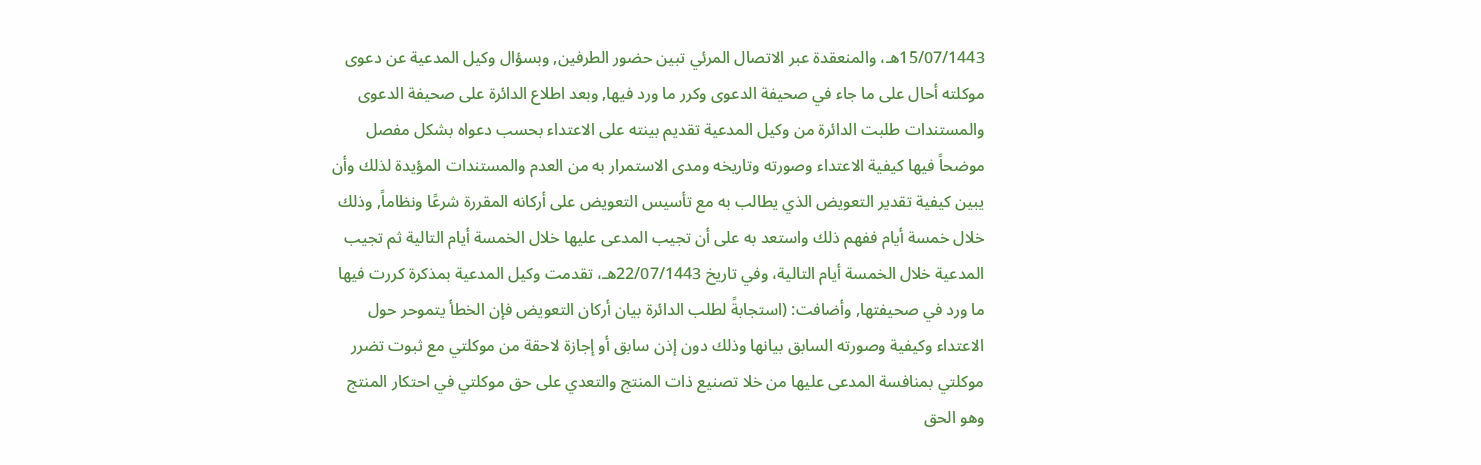15/07/1443هـ، والمنعقدة عبر الاتصال المرئي تبين حضور الطرفين, وبسؤال وكيل المدعية عن دعوى موكلته أحال على ما جاء في صحيفة الدعوى وكرر ما ورد فيها, وبعد اطلاع الدائرة على صحيفة الدعوى والمستندات طلبت الدائرة من وكيل المدعية تقديم بينته على الاعتداء بحسب دعواه بشكل مفصل موضحاً فيها كيفية الاعتداء وصورته وتاريخه ومدى الاستمرار به من العدم والمستندات المؤيدة لذلك وأن يبين كيفية تقدير التعويض الذي يطالب به مع تأسيس التعويض على أركانه المقررة شرعًا ونظاماً, وذلك خلال خمسة أيام ففهم ذلك واستعد به على أن تجيب المدعى عليها خلال الخمسة أيام التالية ثم تجيب المدعية خلال الخمسة أيام التالية، وفي تاريخ 22/07/1443هـ، تقدمت وكيل المدعية بمذكرة كررت فيها ما ورد في صحيفتها, وأضافت: (استجابةً لطلب الدائرة بيان أركان التعويض فإن الخطأ يتموحر حول الاعتداء وكيفية وصورته السابق بيانها وذلك دون إذن سابق أو إجازة لاحقة من موكلتي مع ثبوت تضرر موكلتي بمنافسة المدعى عليها من خلا تصنيع ذات المنتج والتعدي على حق موكلتي في احتكار المنتج وهو الحق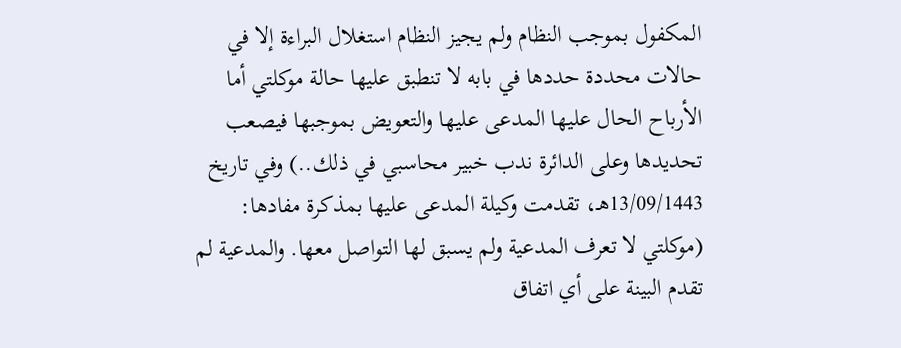المكفول بموجب النظام ولم يجيز النظام استغلال البراءة إلا في حالات محددة حددها في بابه لا تنطبق عليها حالة موكلتي أما الأرباح الحال عليها المدعى عليها والتعويض بموجبها فيصعب تحديدها وعلى الدائرة ندب خبير محاسبي في ذلك..) وفي تاريخ 13/09/1443هـ، تقدمت وكيلة المدعى عليها بمذكرة مفادها: (موكلتي لا تعرف المدعية ولم يسبق لها التواصل معها. والمدعية لم تقدم البينة على أي اتفاق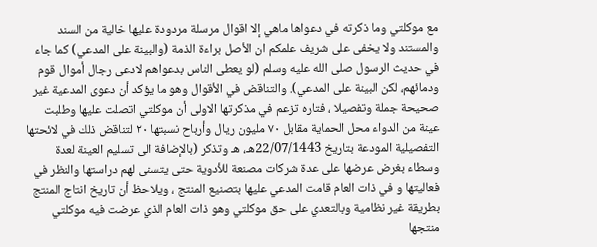مع موكلتي وما ذكرته في دعواها ماهي إلا اقوال مرسلة مردودة عليها خالية من السند والمستند ولا يخفى على شريف علمكم ان الأصل براءة الذمة (والبينة على المدعي) كما جاء في حديث الرسول صلى الله عليه وسلم (لو يعطى الناس بدعواهم لادعى رجال أموال قوم ودمائهم، لكن البينة على المدعي). والتناقض في الأقوال وهو ما يؤكد أن دعوى المدعية غير صحيحة جملة وتفصيلا ، فتاره تزعم في مذكرتها الاولى أن موكلتي اتصلت عليها وطلبت عينة من الدواء محل الحماية مقابل ٧٠ مليون ريال وأرباح نسبتها ٢٠ لتناقض ذلك في لائحتها التفصيلية المودعة بتاريخ 22/07/1443هـ، هـ وتذكر (بالإضافة الى تسليم العينة لعدة وسطاء بغرض عرضها على عدة شركات مصنعة للأدوية حتى يتسنى لهم دراستها والنظر في فعاليتها و في ذات العام قامت المدعي عليها بتصنيع المنتج ، ويلاحظ أن تاريخ انتاج المنتج بطريقة غير نظامية وبالتعدي على حق موكلتي وهو ذات العام الذي عرضت فيه موكلتي منتجها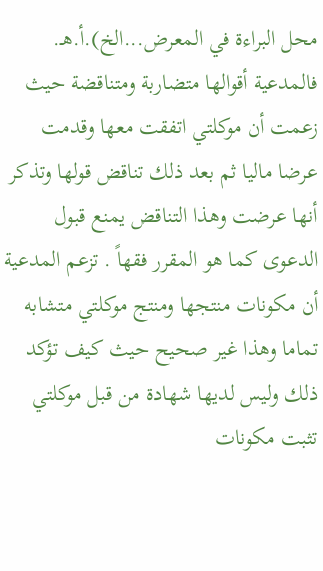محل البراءة في المعرض...الخ).أ.هـ. فالمدعية أقوالها متضاربة ومتناقضة حيث زعمت أن موكلتي اتفقت معها وقدمت عرضا ماليا ثم بعد ذلك تناقض قولها وتذكر أنها عرضت وهذا التناقض يمنع قبول الدعوى كما هو المقرر فقهاً . تزعم المدعية أن مكونات منتجها ومنتج موكلتي متشابه تماما وهذا غير صحيح حيث كيف تؤكد ذلك وليس لديها شهادة من قبل موكلتي تثبت مكونات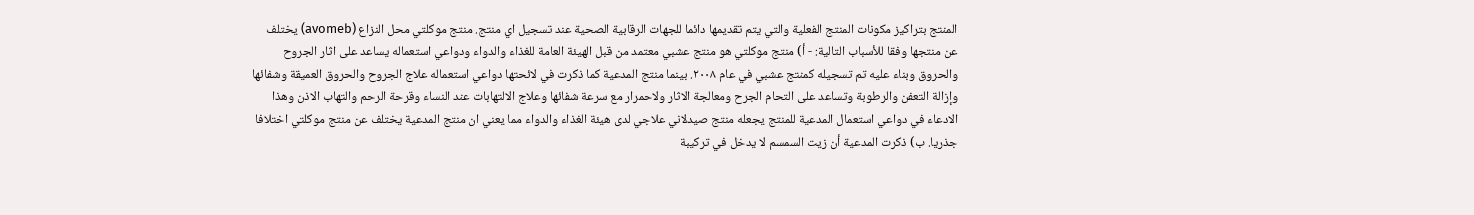المنتج بتراكيز مكونات المنتج الفعلية والتي يتم تقديمها دائما للجهات الرقابية الصحية عند تسجيل اي منتج. منتج موكلتي محل النزاع (avomeb) يختلف عن منتجها وفقا للأسباب التالية: - أ) منتج موكلتي هو منتج عشبي معتمد من قبل الهيئة العامة للغذاء والدواء ودواعي استعماله يساعد على اثار الجروح والحروق وبناء عليه تم تسجيله كمنتج عشبي في عام ٢٠٠٨. بينما منتج المدعية كما ذكرت في لائحتها دواعي استعماله علاج الجروح والحروق العميقة وشفائها وإزالة التعفن والرطوبة وتساعد على التحام الجرح ومعالجة الاثار ولاحمرار مع سرعة شفائها وعلاج الالتهابات عند النساء وقرحة الرحم والتهاب الاذن وهذا الادعاء في دواعي استعمال المدعية للمنتج يجعله منتج صيدلاني علاجي لدى هيئة الغذاء والدواء مما يعني ان منتج المدعية يختلف عن منتج موكلتي اختلافا جذريا. ب) ذكرت المدعية أن زيت السمسم لا يدخل في تركيبة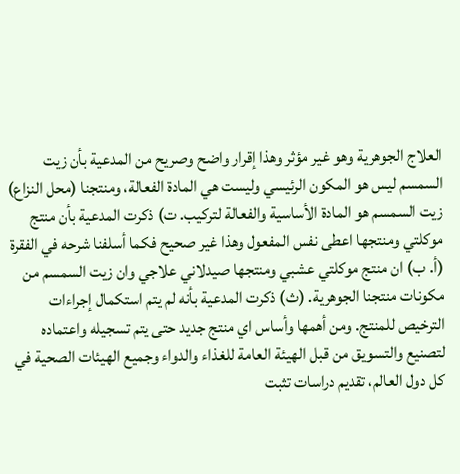العلاج الجوهرية وهو غير مؤثر وهذا إقرار واضح وصريح من المدعية بأن زيت السمسم ليس هو المكون الرئيسي وليست هي المادة الفعالة، ومنتجنا (محل النزاع) زيت السمسم هو المادة الأساسية والفعالة لتركيب. ت) ذكرت المدعية بأن منتج موكلتي ومنتجها اعطى نفس المفعول وهذا غير صحيح فكما أسلفنا شرحه في الفقرة (أ. ب) ان منتج موكلتي عشبي ومنتجها صيدلاني علاجي وان زيت السمسم من مكونات منتجنا الجوهرية. (ث) ذكرت المدعية بأنه لم يتم استكمال إجراءات الترخيص للمنتج. ومن أهمها وأساس اي منتج جديد حتى يتم تسجيله واعتماده لتصنيع والتسويق من قبل الهيئة العامة للغذاء والدواء وجميع الهيئات الصحية في كل دول العالم، تقديم دراسات تثبت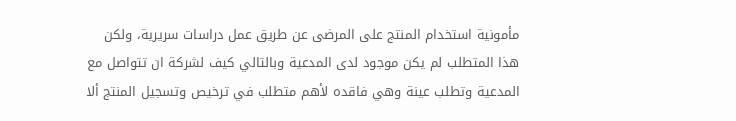مأمونية استخدام المنتج على المرضى عن طريق عمل دراسات سريرية، ولكن هذا المتطلب لم يكن موجود لدى المدعية وبالتالي كيف لشركة ان تتواصل مع المدعية وتطلب عينة وهي فاقده لأهم متطلب في ترخيص وتسجيل المنتج ألا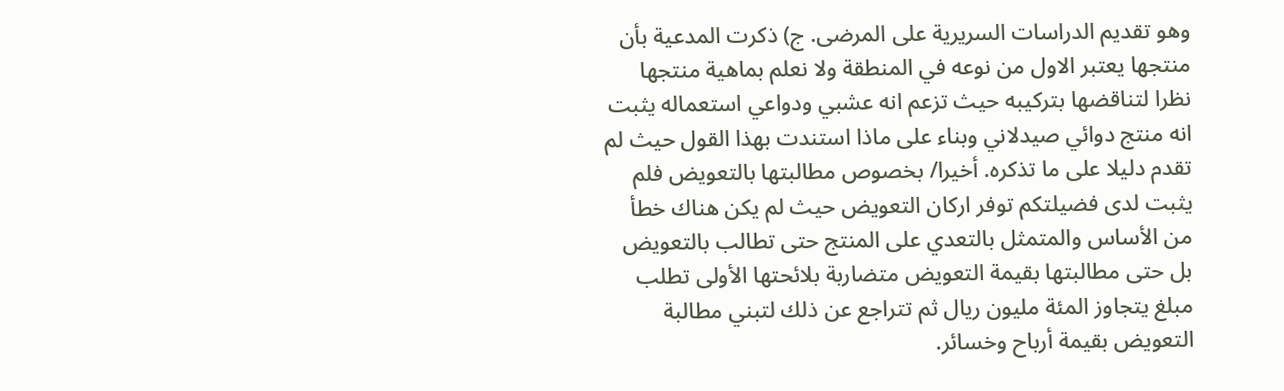وهو تقديم الدراسات السريرية على المرضى. ج) ذكرت المدعية بأن منتجها يعتبر الاول من نوعه في المنطقة ولا نعلم بماهية منتجها نظرا لتناقضها بتركيبه حيث تزعم انه عشبي ودواعي استعماله يثبت انه منتج دوائي صيدلاني وبناء على ماذا استندت بهذا القول حيث لم تقدم دليلا على ما تذكره. أخيرا/ بخصوص مطالبتها بالتعويض فلم يثبت لدى فضيلتكم توفر اركان التعويض حيث لم يكن هناك خطأ من الأساس والمتمثل بالتعدي على المنتج حتى تطالب بالتعويض بل حتى مطالبتها بقيمة التعويض متضاربة بلائحتها الأولى تطلب مبلغ يتجاوز المئة مليون ريال ثم تتراجع عن ذلك لتبني مطالبة التعويض بقيمة أرباح وخسائر.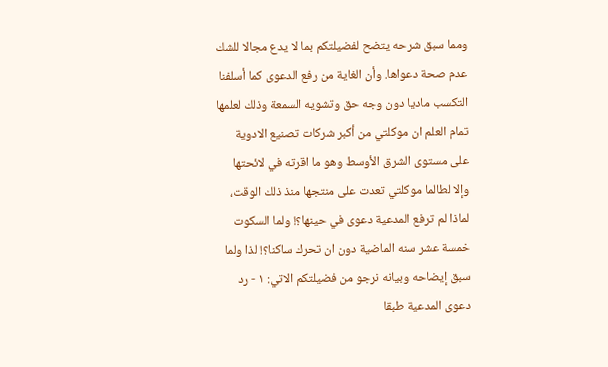ومما سبق شرحه يتضح لفضيلتكم بما لا يدع مجالا للشك عدم صحة دعواها. وأن الغاية من رفع الدعوى كما أسلفنا التكسب ماديا دون وجه حق وتشويه السمعة وذلك لعلمها تمام العلم ان موكلتي من أكبر شركات تصنيع الادوية على مستوى الشرق الأوسط وهو ما اقرته في لائحتها وإلا لطالما موكلتي تعدت على منتجها منذ ذلك الوقت، لماذا لم ترفع المدعية دعوى في حينها؟! ولما السكوت خمسة عشر سنه الماضية دون ان تحرك ساكنا؟! لذا ولما سبق إيضاحه وبيانه نرجو من فضيلتكم الاتي: ١ - رد دعوى المدعية طبقا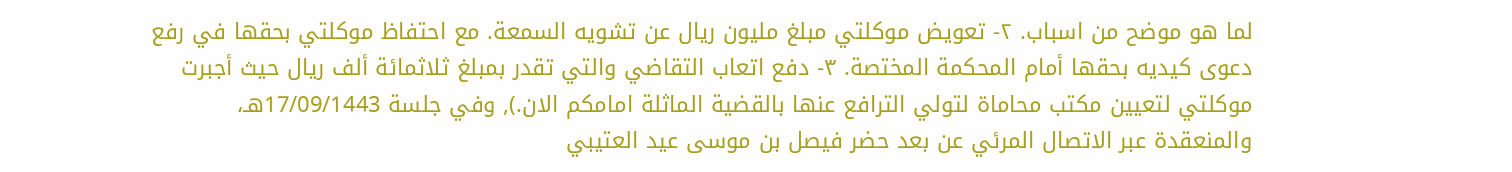لما هو موضح من اسباب. ٢- تعويض موكلتي مبلغ مليون ريال عن تشويه السمعة. مع احتفاظ موكلتي بحقها في رفع دعوى كيديه بحقها أمام المحكمة المختصة. ٣- دفع اتعاب التقاضي والتي تقدر بمبلغ ثلاثمائة ألف ريال حيث أجبرت موكلتي لتعيين مكتب محاماة لتولي الترافع عنها بالقضية الماثلة امامكم الان.), وفي جلسة 17/09/1443هـ، والمنعقدة عبر الاتصال المرئي عن بعد حضر فيصل بن موسى عيد العتيبي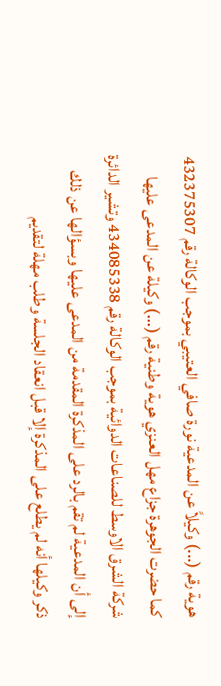هوية رقم (...) وكيلاً عن المدعية نورة صافي العتيبي بموجب الوكالة رقم 432375307 كما حضرت الجوهرة جزاع مهل العنزي هوية وطنية رقم (...) وكيلة عن المدعى عليها شركة الشرق الاوسط للصناعات الدوائية بموجب الوكالة رقم 434085338 وتشير الدائرة إلى أن المدعية لم تقم بالرد على المذكرة المقدمة من المدعى عليها وبسؤالها عن ذلك ذكر وكيلها أنه لم يطلع على المذكرة إلا قبل انعقاد الجلسة وطلب مهلة لتقديم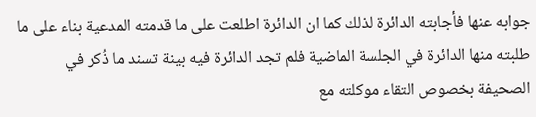جوابه عنها فأجابته الدائرة لذلك كما ان الدائرة اطلعت على ما قدمته المدعية بناء على ما طلبته منها الدائرة في الجلسة الماضية فلم تجد الدائرة فيه بينة تسند ما ذُكر في الصحيفة بخصوص التقاء موكلته مع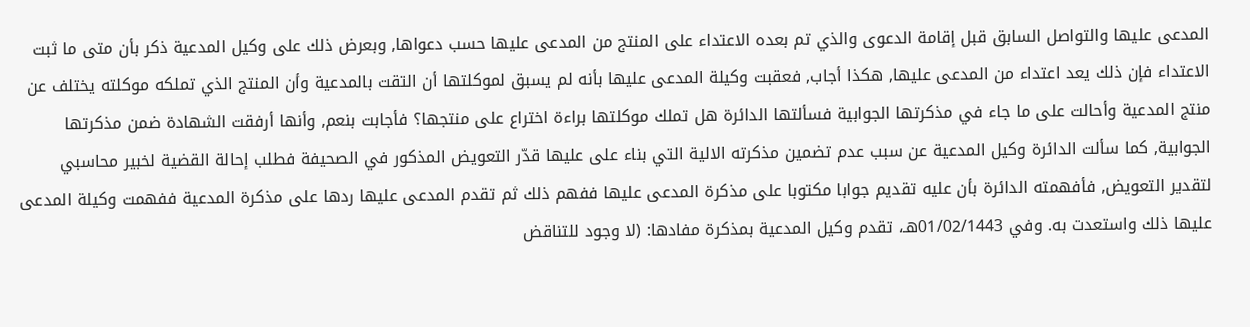المدعى عليها والتواصل السابق قبل إقامة الدعوى والذي تم بعده الاعتداء على المنتج من المدعى عليها حسب دعواها, وبعرض ذلك على وكيل المدعية ذكر بأن متى ما ثبت الاعتداء فإن ذلك يعد اعتداء من المدعى عليها, هكذا أجاب, فعقبت وكيلة المدعى عليها بأنه لم يسبق لموكلتها أن التقت بالمدعية وأن المنتج الذي تملكه موكلته يختلف عن منتج المدعية وأحالت على ما جاء في مذكرتها الجوابية فسألتها الدائرة هل تملك موكلتها براءة اختراع على منتجها؟ فأجابت بنعم, وأنها أرفقت الشهادة ضمن مذكرتها الجوابية, كما سألت الدائرة وكيل المدعية عن سبب عدم تضمين مذكرته الالية التي بناء على عليها قدّر التعويض المذكور في الصحيفة فطلب إحالة القضية لخبير محاسبي لتقدير التعويض, فأفهمته الدائرة بأن عليه تقديم جوابا مكتوبا على مذكرة المدعى عليها ففهم ذلك ثم تقدم المدعى عليها ردها على مذكرة المدعية ففهمت وكيلة المدعى عليها ذلك واستعدت به. وفي 01/02/1443هـ، تقدم وكيل المدعية بمذكرة مفادها: (لا وجود للتناقض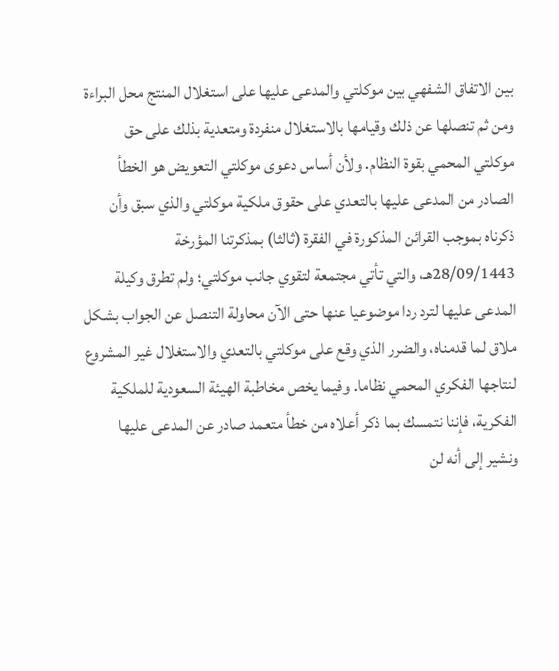بين الاتفاق الشفهي بين موكلتي والمدعى عليها على استغلال المنتج محل البراءة ومن ثم تنصلها عن ذلك وقيامها بالاستغلال منفردة ومتعدية بذلك على حق موكلتي المحمي بقوة النظام. ولأن أساس دعوى موكلتي التعويض هو الخطأ الصادر من المدعى عليها بالتعدي على حقوق ملكية موكلتي والذي سبق وأن ذكرناه بموجب القرائن المذكورة في الفقرة (ثالثا) بمذكرتنا المؤرخة 28/09/1443هـ، والتي تأتي مجتمعة لتقوي جانب موكلتي؛ ولم تطرق وكيلة المدعى عليها لترد ردا موضوعيا عنها حتى الآن محاولة التنصل عن الجواب بشكل ملاق لما قدمناه، والضرر الذي وقع على موكلتي بالتعدي والاستغلال غير المشروع لنتاجها الفكري المحمي نظاما. وفيما يخص مخاطبة الهيئة السعودية للملكية الفكرية، فإننا نتمسك بما ذكر أعلاه من خطأ متعمد صادر عن المدعى عليها ونشير إلى أنه لن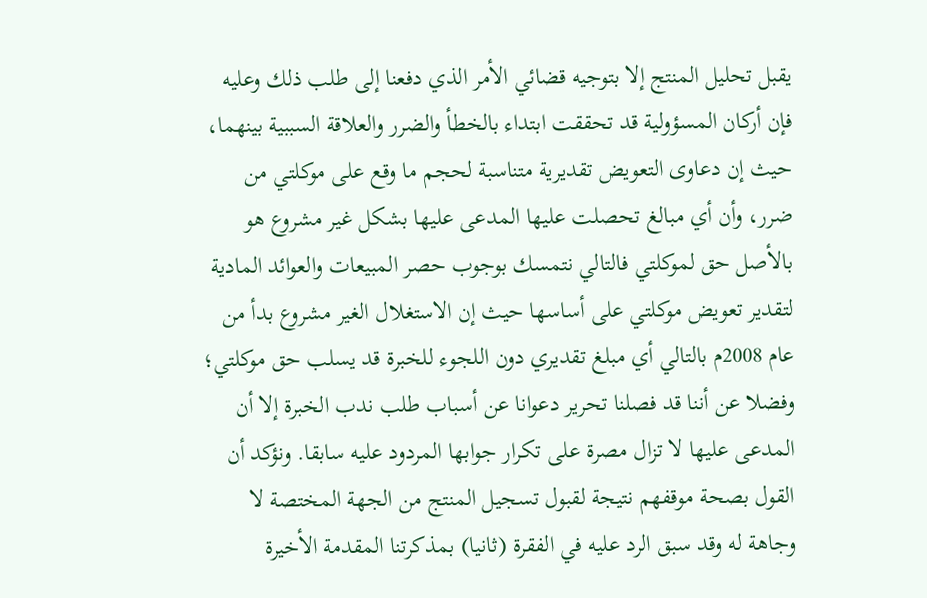يقبل تحليل المنتج إلا بتوجيه قضائي الأمر الذي دفعنا إلى طلب ذلك وعليه فإن أركان المسؤولية قد تحققت ابتداء بالخطأ والضرر والعلاقة السببية بينهما، حيث إن دعاوى التعويض تقديرية متناسبة لحجم ما وقع على موكلتي من ضرر، وأن أي مبالغ تحصلت عليها المدعى عليها بشكل غير مشروع هو بالأصل حق لموكلتي فالتالي نتمسك بوجوب حصر المبيعات والعوائد المادية لتقدير تعويض موكلتي على أساسها حيث إن الاستغلال الغير مشروع بدأ من عام 2008م بالتالي أي مبلغ تقديري دون اللجوء للخبرة قد يسلب حق موكلتي؛ وفضلا عن أننا قد فصلنا تحرير دعوانا عن أسباب طلب ندب الخبرة إلا أن المدعى عليها لا تزال مصرة على تكرار جوابها المردود عليه سابقا. ونؤكد أن القول بصحة موقفهم نتيجة لقبول تسجيل المنتج من الجهة المختصة لا وجاهة له وقد سبق الرد عليه في الفقرة (ثانيا) بمذكرتنا المقدمة الأخيرة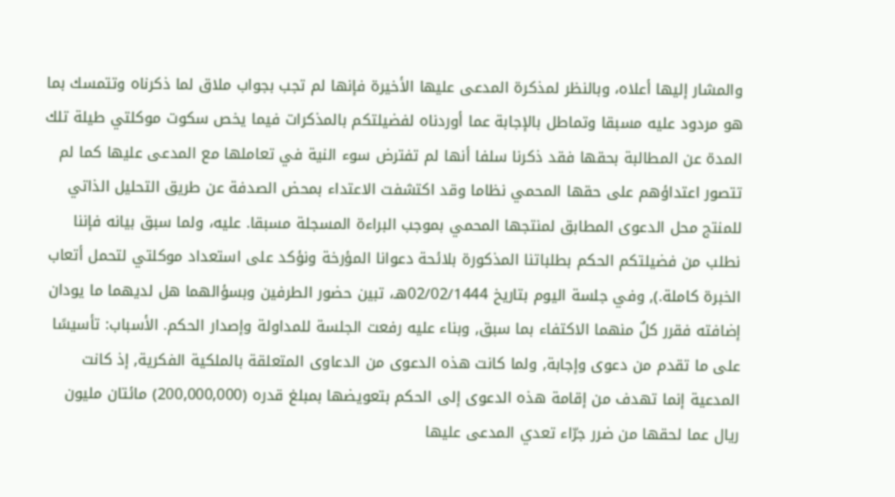والمشار إليها أعلاه، وبالنظر لمذكرة المدعى عليها الأخيرة فإنها لم تجب بجواب ملاق لما ذكرناه وتتمسك بما هو مردود عليه مسبقا وتماطل بالإجابة عما أوردناه لفضيلتكم بالمذكرات فيما يخص سكوت موكلتي طيلة تلك المدة عن المطالبة بحقها فقد ذكرنا سلفا أنها لم تفترض سوء النية في تعاملها مع المدعى عليها كما لم تتصور اعتداؤهم على حقها المحمي نظاما وقد اكتشفت الاعتداء بمحض الصدفة عن طريق التحليل الذاتي للمنتج محل الدعوى المطابق لمنتجها المحمي بموجب البراءة المسجلة مسبقا. عليه، ولما سبق بيانه فإننا نطلب من فضيلتكم الحكم بطلباتنا المذكورة بلائحة دعوانا المؤرخة ونؤكد على استعداد موكلتي لتحمل أتعاب الخبرة كاملة.), وفي جلسة اليوم بتاريخ 02/02/1444هـ، تبين حضور الطرفين وبسؤالهما هل لديهما ما يودان إضافته فقرر كلٌ منهما الاكتفاء بما سبق, وبناء عليه رفعت الجلسة للمداولة وإصدار الحكم. الأسباب: تأسيسًا على ما تقدم من دعوى وإجابة, ولما كانت هذه الدعوى من الدعاوى المتعلقة بالملكية الفكرية, إذ كانت المدعية إنما تهدف من إقامة هذه الدعوى إلى الحكم بتعويضها بمبلغ قدره (200,000,000) مائتان مليون ريال عما لحقها من ضرر جرّاء تعدي المدعى عليها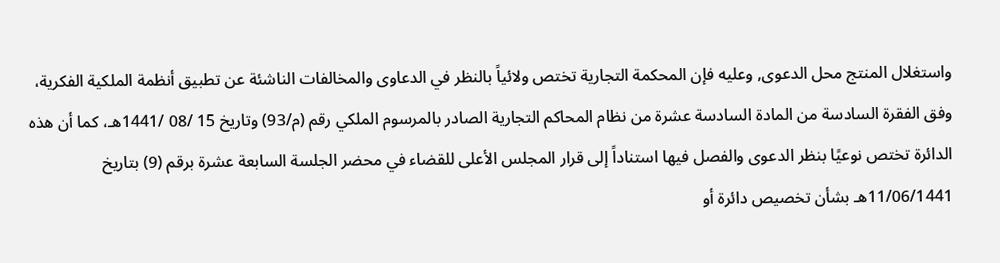واستغلال المنتج محل الدعوى, وعليه فإن المحكمة التجارية تختص ولائياً بالنظر في الدعاوى والمخالفات الناشئة عن تطبيق أنظمة الملكية الفكرية، وفق الفقرة السادسة من المادة السادسة عشرة من نظام المحاكم التجارية الصادر بالمرسوم الملكي رقم (م/93) وتاريخ 15 /08 /1441هـ، كما أن هذه الدائرة تختص نوعيًا بنظر الدعوى والفصل فيها استناداً إلى قرار المجلس الأعلى للقضاء في محضر الجلسة السابعة عشرة برقم (9) بتاريخ 11/06/1441هـ بشأن تخصيص دائرة أو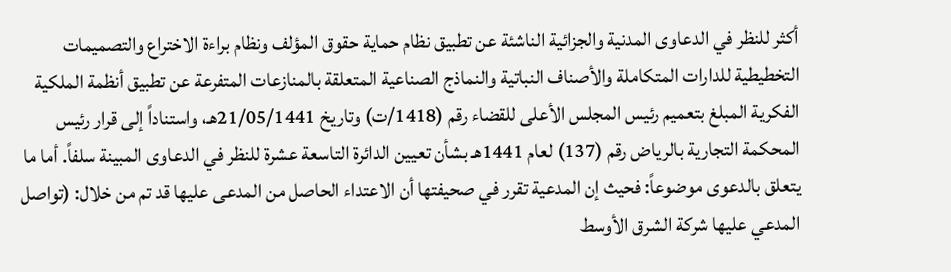أكثر للنظر في الدعاوى المدنية والجزائية الناشئة عن تطبيق نظام حماية حقوق المؤلف ونظام براءة الاختراع والتصميمات التخطيطية للدارات المتكاملة والأصناف النباتية والنماذج الصناعية المتعلقة بالمنازعات المتفرعة عن تطبيق أنظمة الملكية الفكرية المبلغ بتعميم رئيس المجلس الأعلى للقضاء رقم (1418/ت) وتاريخ 21/05/1441هـ، واستناداً إلى قرار رئيس المحكمة التجارية بالرياض رقم (137) لعام 1441هـ بشأن تعيين الدائرة التاسعة عشرة للنظر في الدعاوى المبينة سلفاً. أما ما يتعلق بالدعوى موضوعاً: فحيث إن المدعية تقرر في صحيفتها أن الاعتداء الحاصل من المدعى عليها قد تم من خلال: (تواصل المدعي عليها شركة الشرق الأوسط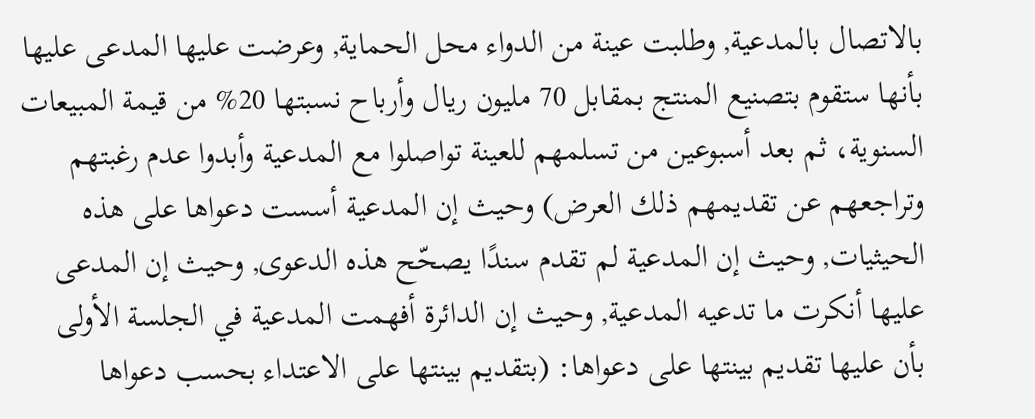بالاتصال بالمدعية, وطلبت عينة من الدواء محل الحماية, وعرضت عليها المدعى عليها بأنها ستقوم بتصنيع المنتج بمقابل 70 مليون ريال وأرباح نسبتها 20% من قيمة المبيعات السنوية، ثم بعد أسبوعين من تسلمهم للعينة تواصلوا مع المدعية وأبدوا عدم رغبتهم وتراجعهم عن تقديمهم ذلك العرض) وحيث إن المدعية أسست دعواها على هذه الحيثيات, وحيث إن المدعية لم تقدم سندًا يصحّح هذه الدعوى, وحيث إن المدعى عليها أنكرت ما تدعيه المدعية, وحيث إن الدائرة أفهمت المدعية في الجلسة الأولى بأن عليها تقديم بينتها على دعواها: (بتقديم بينتها على الاعتداء بحسب دعواها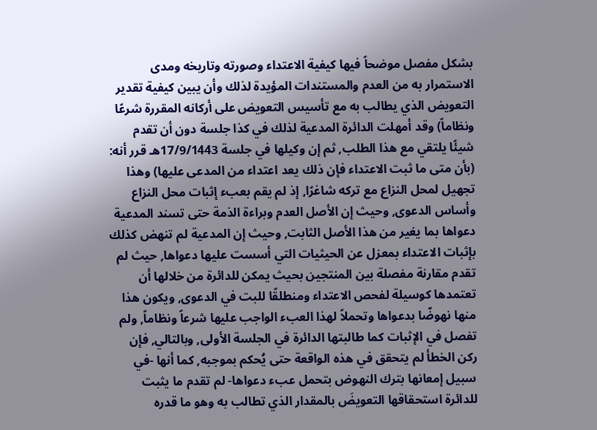بشكل مفصل موضحاً فيها كيفية الاعتداء وصورته وتاريخه ومدى الاستمرار به من العدم والمستندات المؤيدة لذلك وأن يبين كيفية تقدير التعويض الذي يطالب به مع تأسيس التعويض على أركانه المقررة شرعًا ونظاماً) وقد أمهلت الدائرة المدعية لذلك في كذا جلسة دون أن تقدم شيئًا يلتقي مع هذا الطلب, ثم إن وكيلها في جلسة 17/9/1443هـ قرر أنه: (بأن متى ما ثبت الاعتداء فإن ذلك يعد اعتداء من المدعى عليها) وهذا تجهيل لمحل النزاع مع تركه شاغرًا, إذ لم يقم بعبء إثبات محل النزاع وأساس الدعوى, وحيث إن الأصل العدم وبراءة الذمة حتى تسند المدعية دعواها بما يغير من هذا الأصل الثابت, وحيث إن المدعية لم تنهض كذلك بإثبات الاعتداء بمعزل عن الحيثيات التي أسست عليها دعواها, حيث لم تقدم مقارنة مفصلة بين المنتجين بحيث يمكن للدائرة من خلالها أن تعتمدها كوسيلة لفحص الاعتداء ومنطلقًا للبت في الدعوى, ويكون هذا منها نهوضّا بدعواها وتحملاً لهذا العبء الواجب عليها شرعاً ونظاماً, ولم تفصل في الإثبات كما طالبتها الدائرة في الجلسة الأولى, وبالتالي, فإن ركن الخطأ لم يتحقق في هذه الواقعة حتى يُحكم بموجبه, كما أنها -في سبيل إمعانها بترك النهوض بتحمل عبء دعواها- لم تقدم ما يثبت للدائرة استحقاقها التعويضَ بالمقدار الذي تطالب به وهو ما قدره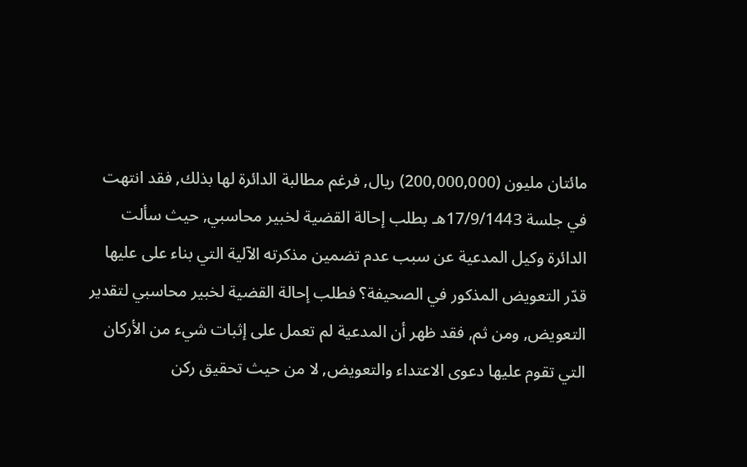مائتان مليون (200,000,000) ريال, فرغم مطالبة الدائرة لها بذلك, فقد انتهت في جلسة 17/9/1443هـ بطلب إحالة القضية لخبير محاسبي, حيث سألت الدائرة وكيل المدعية عن سبب عدم تضمين مذكرته الآلية التي بناء على عليها قدّر التعويض المذكور في الصحيفة؟ فطلب إحالة القضية لخبير محاسبي لتقدير التعويض, ومن ثم, فقد ظهر أن المدعية لم تعمل على إثبات شيء من الأركان التي تقوم عليها دعوى الاعتداء والتعويض, لا من حيث تحقيق ركن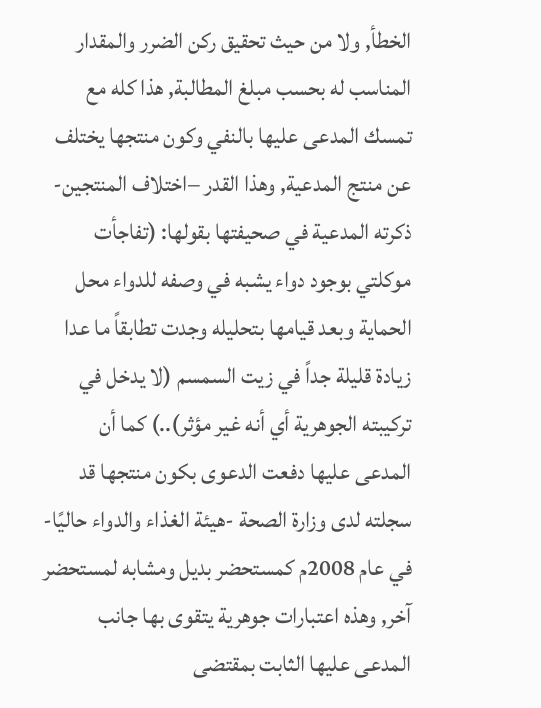الخطأ, ولا من حيث تحقيق ركن الضرر والمقدار المناسب له بحسب مبلغ المطالبة, هذا كله مع تمسك المدعى عليها بالنفي وكون منتجها يختلف عن منتج المدعية, وهذا القدر –اختلاف المنتجين- ذكرته المدعية في صحيفتها بقولها: (تفاجأت موكلتي بوجود دواء يشبه في وصفه للدواء محل الحماية وبعد قيامها بتحليله وجدت تطابقاً ما عدا زيادة قليلة جداً في زيت السمسم (لا يدخل في تركيبته الجوهرية أي أنه غير مؤثر)..) كما أن المدعى عليها دفعت الدعوى بكون منتجها قد سجلته لدى وزارة الصحة -هيئة الغذاء والدواء حاليًا- في عام 2008م كمستحضر بديل ومشابه لمستحضر آخر, وهذه اعتبارات جوهرية يتقوى بها جانب المدعى عليها الثابت بمقتضى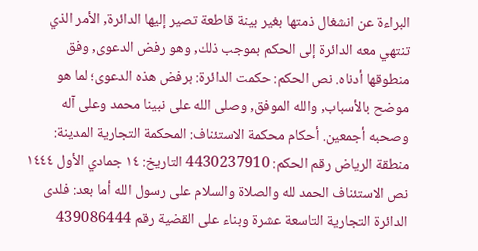البراءة عن انشغال ذمتها بغير بينة قاطعة تصير إليها الدائرة, الأمر الذي تنتهي معه الدائرة إلى الحكم بموجب ذلك, وهو رفض الدعوى, وفق منطوقها أدناه. نص الحكم: حكمت الدائرة: برفض هذه الدعوى؛ لما هو موضح بالأسباب, والله الموفق, وصلى الله على نبينا محمد وعلى آله وصحبه أجمعين. أحكام محكمة الاستئناف: المحكمة التجارية المدينة: منطقة الرياض رقم الحكم: 4430237910 التاريخ: ١٤ جمادي الأول ١٤٤٤ نص الاستئناف الحمد لله والصلاة والسلام على رسول الله أما بعد: فلدى الدائرة التجارية التاسعة عشرة وبناء على القضية رقم 439086444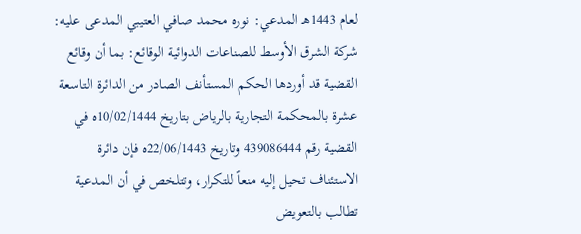لعام 1443هـ المدعي: نوره محمد صافي العتيبي المدعى عليه: شركة الشرق الأوسط للصناعات الدوائية الوقائع: بما أن وقائع القضية قد أوردها الحكم المستأنف الصادر من الدائرة التاسعة عشرة بالمحكمة التجارية بالرياض بتاريخ 10/02/1444ه في القضية رقم 439086444 وتاريخ 22/06/1443ه فإن دائرة الاستئناف تحيل إليه منعاً للتكرار، وتتلخص في أن المدعية تطالب بالتعويض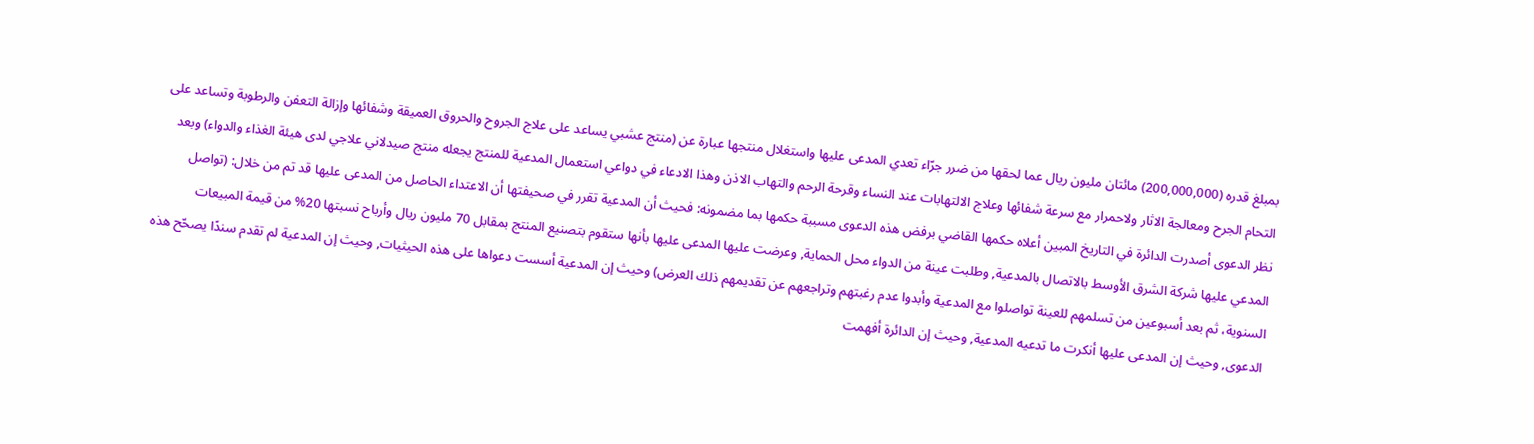بمبلغ قدره (200,000,000) مائتان مليون ريال عما لحقها من ضرر جرّاء تعدي المدعى عليها واستغلال منتجها عبارة عن (منتج عشبي يساعد على علاج الجروح والحروق العميقة وشفائها وإزالة التعفن والرطوبة وتساعد على التحام الجرح ومعالجة الاثار ولاحمرار مع سرعة شفائها وعلاج الالتهابات عند النساء وقرحة الرحم والتهاب الاذن وهذا الادعاء في دواعي استعمال المدعية للمنتج يجعله منتج صيدلاني علاجي لدى هيئة الغذاء والدواء) وبعد نظر الدعوى أصدرت الدائرة في التاريخ المبين أعلاه حكمها القاضي برفض هذه الدعوى مسببة حكمها بما مضمونه: فحيث أن المدعية تقرر في صحيفتها أن الاعتداء الحاصل من المدعى عليها قد تم من خلال: (تواصل المدعي عليها شركة الشرق الأوسط بالاتصال بالمدعية, وطلبت عينة من الدواء محل الحماية, وعرضت عليها المدعى عليها بأنها ستقوم بتصنيع المنتج بمقابل 70 مليون ريال وأرباح نسبتها 20% من قيمة المبيعات السنوية، ثم بعد أسبوعين من تسلمهم للعينة تواصلوا مع المدعية وأبدوا عدم رغبتهم وتراجعهم عن تقديمهم ذلك العرض) وحيث إن المدعية أسست دعواها على هذه الحيثيات, وحيث إن المدعية لم تقدم سندًا يصحّح هذه الدعوى, وحيث إن المدعى عليها أنكرت ما تدعيه المدعية, وحيث إن الدائرة أفهمت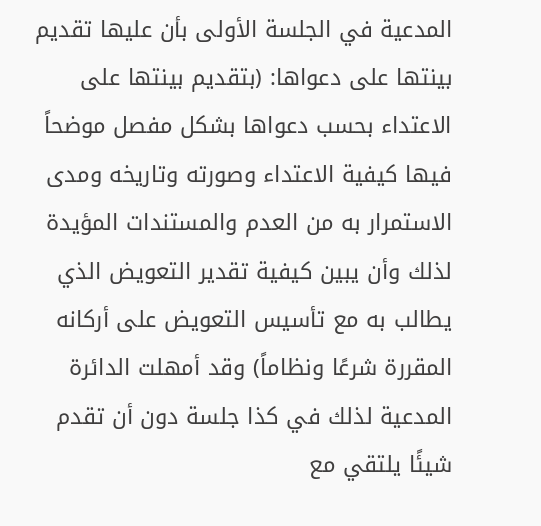المدعية في الجلسة الأولى بأن عليها تقديم بينتها على دعواها: (بتقديم بينتها على الاعتداء بحسب دعواها بشكل مفصل موضحاً فيها كيفية الاعتداء وصورته وتاريخه ومدى الاستمرار به من العدم والمستندات المؤيدة لذلك وأن يبين كيفية تقدير التعويض الذي يطالب به مع تأسيس التعويض على أركانه المقررة شرعًا ونظاماً) وقد أمهلت الدائرة المدعية لذلك في كذا جلسة دون أن تقدم شيئًا يلتقي مع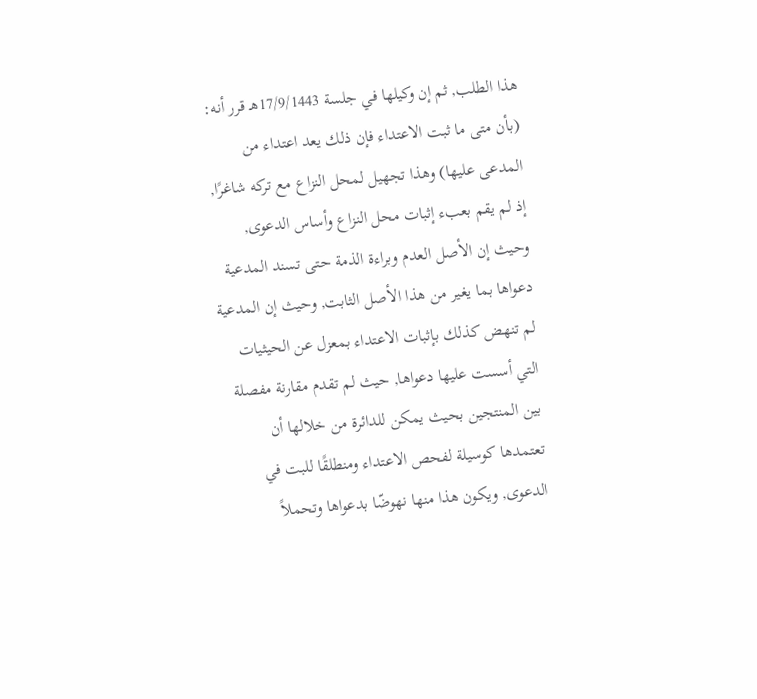هذا الطلب, ثم إن وكيلها في جلسة 17/9/1443هـ قرر أنه: (بأن متى ما ثبت الاعتداء فإن ذلك يعد اعتداء من المدعى عليها) وهذا تجهيل لمحل النزاع مع تركه شاغرًا, إذ لم يقم بعبء إثبات محل النزاع وأساس الدعوى, وحيث إن الأصل العدم وبراءة الذمة حتى تسند المدعية دعواها بما يغير من هذا الأصل الثابت, وحيث إن المدعية لم تنهض كذلك بإثبات الاعتداء بمعزل عن الحيثيات التي أسست عليها دعواها, حيث لم تقدم مقارنة مفصلة بين المنتجين بحيث يمكن للدائرة من خلالها أن تعتمدها كوسيلة لفحص الاعتداء ومنطلقًا للبت في الدعوى, ويكون هذا منها نهوضّا بدعواها وتحملاً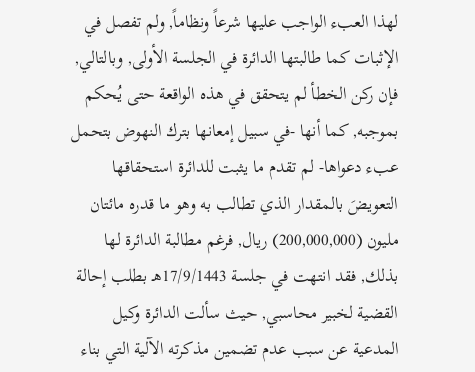لهذا العبء الواجب عليها شرعاً ونظاماً, ولم تفصل في الإثبات كما طالبتها الدائرة في الجلسة الأولى, وبالتالي, فإن ركن الخطأ لم يتحقق في هذه الواقعة حتى يُحكم بموجبه, كما أنها -في سبيل إمعانها بترك النهوض بتحمل عبء دعواها- لم تقدم ما يثبت للدائرة استحقاقها التعويضَ بالمقدار الذي تطالب به وهو ما قدره مائتان مليون (200,000,000) ريال, فرغم مطالبة الدائرة لها بذلك, فقد انتهت في جلسة 17/9/1443هـ بطلب إحالة القضية لخبير محاسبي, حيث سألت الدائرة وكيل المدعية عن سبب عدم تضمين مذكرته الآلية التي بناء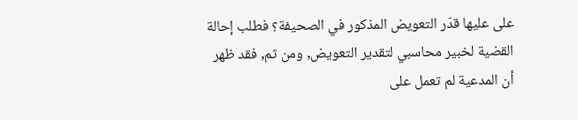على عليها قدّر التعويض المذكور في الصحيفة؟ فطلب إحالة القضية لخبير محاسبي لتقدير التعويض, ومن ثم, فقد ظهر أن المدعية لم تعمل على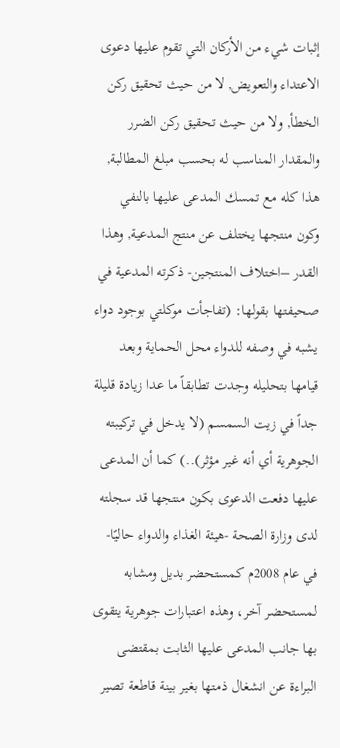إثبات شيء من الأركان التي تقوم عليها دعوى الاعتداء والتعويض, لا من حيث تحقيق ركن الخطأ, ولا من حيث تحقيق ركن الضرر والمقدار المناسب له بحسب مبلغ المطالبة, هذا كله مع تمسك المدعى عليها بالنفي وكون منتجها يختلف عن منتج المدعية, وهذا القدر –اختلاف المنتجين- ذكرته المدعية في صحيفتها بقولها: (تفاجأت موكلتي بوجود دواء يشبه في وصفه للدواء محل الحماية وبعد قيامها بتحليله وجدت تطابقاً ما عدا زيادة قليلة جداً في زيت السمسم (لا يدخل في تركيبته الجوهرية أي أنه غير مؤثر)..) كما أن المدعى عليها دفعت الدعوى بكون منتجها قد سجلته لدى وزارة الصحة -هيئة الغذاء والدواء حاليًا- في عام 2008م كمستحضر بديل ومشابه لمستحضر آخر، وهذه اعتبارات جوهرية يتقوى بها جانب المدعى عليها الثابت بمقتضى البراءة عن انشغال ذمتها بغير بينة قاطعة تصير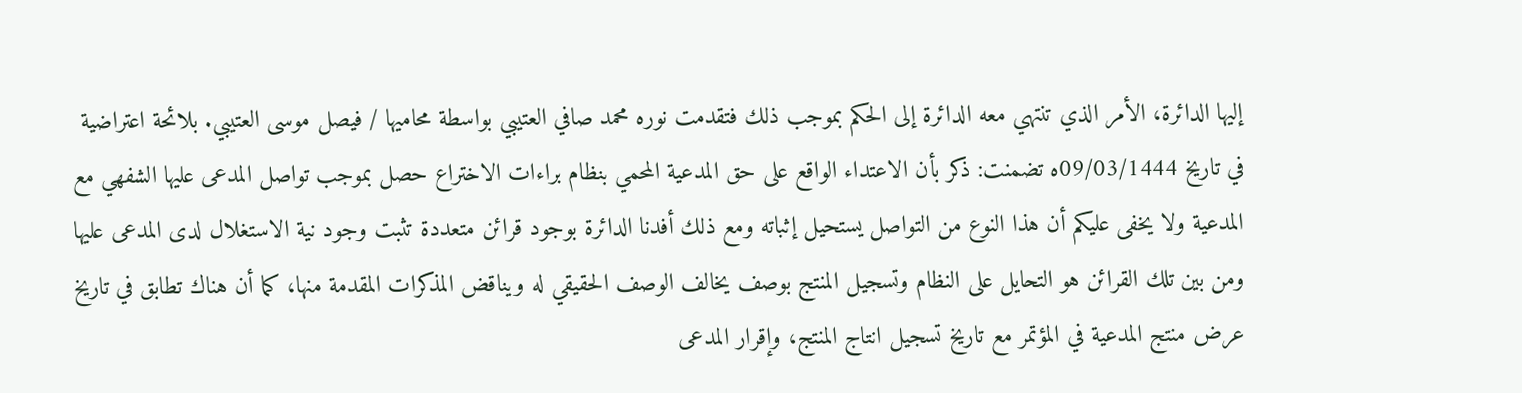إليها الدائرة، الأمر الذي تنتهي معه الدائرة إلى الحكم بموجب ذلك فتقدمت نوره محمد صافي العتيبي بواسطة محاميها / فيصل موسى العتيبي. بلائحة اعتراضية في تاريخ 09/03/1444ه تضمنت: ذكر بأن الاعتداء الواقع على حق المدعية المحمي بنظام براءات الاختراع حصل بموجب تواصل المدعى عليها الشفهي مع المدعية ولا يخفى عليكم أن هذا النوع من التواصل يستحيل إثباته ومع ذلك أفدنا الدائرة بوجود قرائن متعددة تثبت وجود نية الاستغلال لدى المدعى عليها ومن بين تلك القرائن هو التحايل على النظام وتسجيل المنتج بوصف يخالف الوصف الحقيقي له ويناقض المذكرات المقدمة منها، كما أن هناك تطابق في تاريخ عرض منتج المدعية في المؤتمر مع تاريخ تسجيل انتاج المنتج، وإقرار المدعى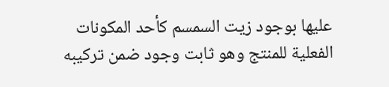عليها بوجود زيت السمسم كأحد المكونات الفعلية للمنتج وهو ثابت وجود ضمن تركيبه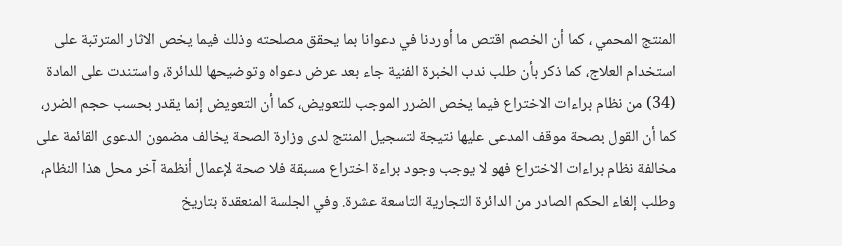المنتج المحمي ، كما أن الخصم اقتص ما أوردنا في دعوانا بما يحقق مصلحته وذلك فيما يخص الاثار المترتبة على استخدام العلاج، كما ذكر بأن طلب ندب الخبرة الفنية جاء بعد عرض دعواه وتوضيحها للدائرة، واستندت على المادة (34) من نظام براءات الاختراع فيما يخص الضرر الموجب للتعويض، كما أن التعويض إنما يقدر بحسب حجم الضرر، كما أن القول بصحة موقف المدعى عليها نتيجة لتسجيل المنتج لدى وزارة الصحة يخالف مضمون الدعوى القائمة على مخالفة نظام براءات الاختراع فهو لا يوجب وجود براءة اختراع مسبقة فلا صحة لإعمال أنظمة آخر محل هذا النظام، وطلب إلغاء الحكم الصادر من الدائرة التجارية التاسعة عشرة. وفي الجلسة المنعقدة بتاريخ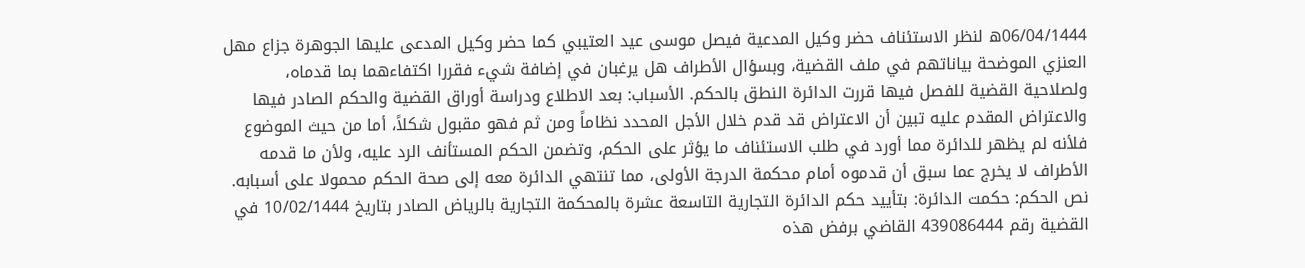06/04/1444ه لنظر الاستئناف حضر وكيل المدعية فيصل موسى عيد العتيبي كما حضر وكيل المدعى عليها الجوهرة جزاع مهل العنزي الموضحة بياناتهم في ملف القضية، وبسؤال الأطراف هل يرغبان في إضافة شيء فقررا اكتفاءهما بما قدماه، ولصلاحية القضية للفصل فيها قررت الدائرة النطق بالحكم. الأسباب: بعد الاطلاع ودراسة أوراق القضية والحكم الصادر فيها والاعتراض المقدم عليه تبين أن الاعتراض قد قدم خلال الأجل المحدد نظاماً ومن ثم فهو مقبول شكلاً، أما من حيث الموضوع فلأنه لم يظهر للدائرة مما أورد في طلب الاستئناف ما يؤثر على الحكم، وتضمن الحكم المستأنف الرد عليه، ولأن ما قدمه الأطراف لا يخرج عما سبق أن قدموه أمام محكمة الدرجة الأولى، مما تنتهي الدائرة معه إلى صحة الحكم محمولا على أسبابه. نص الحكم: حكمت الدائرة: بتأييد حكم الدائرة التجارية التاسعة عشرة بالمحكمة التجارية بالرياض الصادر بتاريخ 10/02/1444 في القضية رقم 439086444 القاضي برفض هذه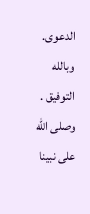الدعوى. وبالله التوفيق . وصلى الله على نبينا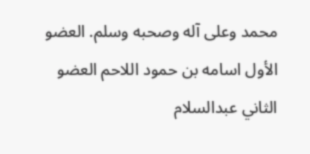محمد وعلى آله وصحبه وسلم. العضو الأول اسامه بن حمود اللاحم العضو الثاني عبدالسلام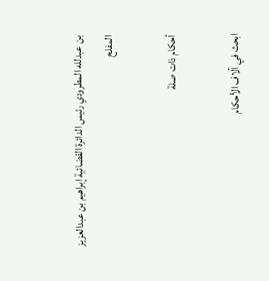بن عبدلله المطرودي رئيس الدائرة القضائية إبراهيم بن عبدالعزيز المفلح

أحكام ذات صلة

ابحث في آلاف الأحكام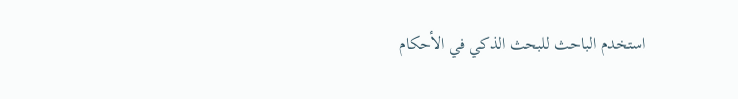استخدم الباحث للبحث الذكي في الأحكام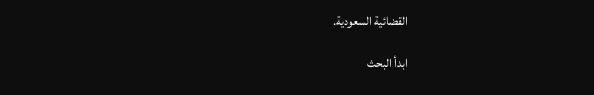القضائية السعودية.

ابدأ البحث